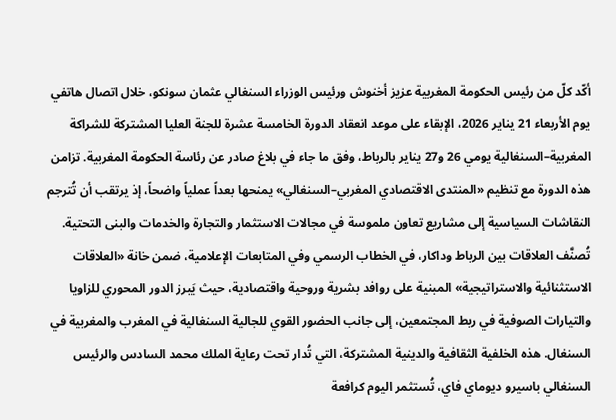أكّد كلّ من رئيس الحكومة المغربية عزيز أخنوش ورئيس الوزراء السنغالي عثمان سونكو، خلال اتصال هاتفي يوم الأربعاء 21 يناير 2026، الإبقاء على موعد انعقاد الدورة الخامسة عشرة للجنة العليا المشتركة للشراكة المغربية–السنغالية يومي 26 و27 يناير بالرباط، وفق ما جاء في بلاغ صادر عن رئاسة الحكومة المغربية. تزامن هذه الدورة مع تنظيم «المنتدى الاقتصادي المغربي–السنغالي» يمنحها بعداً عملياً واضحاً، إذ يرتقب أن تُترجم النقاشات السياسية إلى مشاريع تعاون ملموسة في مجالات الاستثمار والتجارة والخدمات والبنى التحتية.
تُصنَّف العلاقات بين الرباط وداكار، في الخطاب الرسمي وفي المتابعات الإعلامية، ضمن خانة «العلاقات الاستثنائية والاستراتيجية» المبنية على روافد بشرية وروحية واقتصادية، حيث يَبرز الدور المحوري للزاويا والتيارات الصوفية في ربط المجتمعين، إلى جانب الحضور القوي للجالية السنغالية في المغرب والمغربية في السنغال. هذه الخلفية الثقافية والدينية المشتركة، التي تُدار تحت رعاية الملك محمد السادس والرئيس السنغالي باسيرو ديوماي فاي، تُستثمر اليوم كرافعة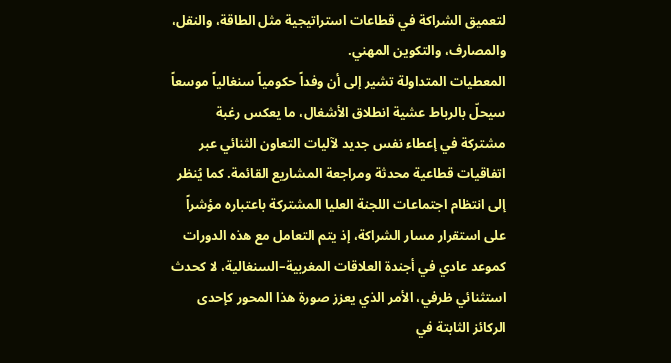لتعميق الشراكة في قطاعات استراتيجية مثل الطاقة، والنقل، والمصارف، والتكوين المهني.
المعطيات المتداولة تشير إلى أن وفداً حكومياً سنغالياً موسعاً سيحلّ بالرباط عشية انطلاق الأشغال، ما يعكس رغبة مشتركة في إعطاء نفس جديد لآليات التعاون الثنائي عبر اتفاقيات قطاعية محدثة ومراجعة المشاريع القائمة. كما يُنظر إلى انتظام اجتماعات اللجنة العليا المشتركة باعتباره مؤشراً على استقرار مسار الشراكة، إذ يتم التعامل مع هذه الدورات كموعد عادي في أجندة العلاقات المغربية–السنغالية، لا كحدث استثنائي ظرفي، الأمر الذي يعزز صورة هذا المحور كإحدى الركائز الثابتة في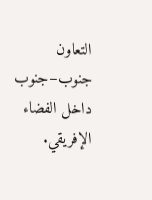التعاون جنوب–جنوب داخل الفضاء الإفريقي.